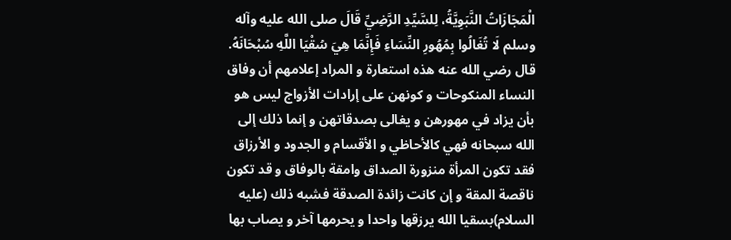الْمَجَازَاتُ النَّبَوِيَّةُ، لِلسَّيِّدِ الرَّضِيِّ قَالَ صلى الله عليه وآله وسلم لَا تُغَالُوا بِمُهُورِ النِّسَاءِ فَإِنَّمَا هِيَ سُقْيَا اللَّهِ سُبْحَانَهُ. قال رضي الله عنه هذه استعارة و المراد إعلامهم أن وفاق النساء المنكوحات و كونهن على إرادات الأزواج ليس هو بأن يزاد في مهورهن و يغالى بصدقاتهن و إنما ذلك إلى الله سبحانه فهي كالأحاظي و الأقسام و الجدود و الأرزاق فقد تكون المرأة منزورة الصداق وامقة بالوفاق و قد تكون ناقصة المقة و إن كانت زائدة الصدقة فشبه ذلك (عليه السلام)بسقيا الله يرزقها واحدا و يحرمها آخر و يصاب بها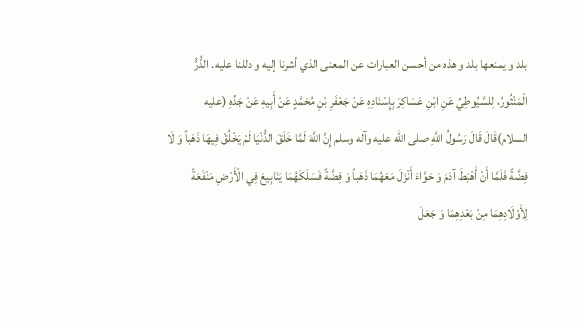بلد و يمنعها بلد و هذه من أحسن العبارات عن المعنى الذي أشرنا إليه و دللنا عليه. الدُّرُّ الْمَنْثُورُ، لِلسَّيُوطِيِّ عَنِ ابْنِ عَسَاكِرَ بِإِسْنَادِهِ عَنْ جَعْفَرِ بْنِ مُحَمَّدٍ عَنْ أَبِيهِ عَنْ جَدِّهِ (عليه السلام)قَالَ قَالَ رَسُولُ اللَّهِ صلى الله عليه وآله وسلم إِنَّ اللَّهَ لَمَّا خَلَقَ الدُّنْيَا لَمْ يَخْلُقْ فِيهَا ذَهَباً وَ لَا فِضَّةً فَلَمَّا أَنْ أَهْبَطَ آدَمَ وَ حَوَّاءَ أَنْزَلَ مَعَهُمَا ذَهَباً وَ فِضَّةً فَسَلَكَهُمَا يَنَابِيعَ فِي الْأَرْضِ مَنْفَعَةً لِأَوْلَادِهِمَا مِنْ بَعْدِهِمَا وَ جَعَلَ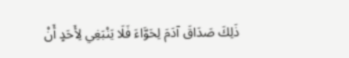ذَلِكَ صَدَاقَ آدَمَ لِحَوَّاءَ فَلَا يَنْبَغِي لِأَحَدٍ أَنْ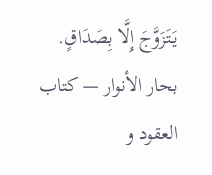يَتَزَوَّجَ إِلَّا بِصَدَاقٍ.
بحار الأنوار — كتاب العقود و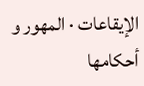الإيقاعات · المهور و أحكامها